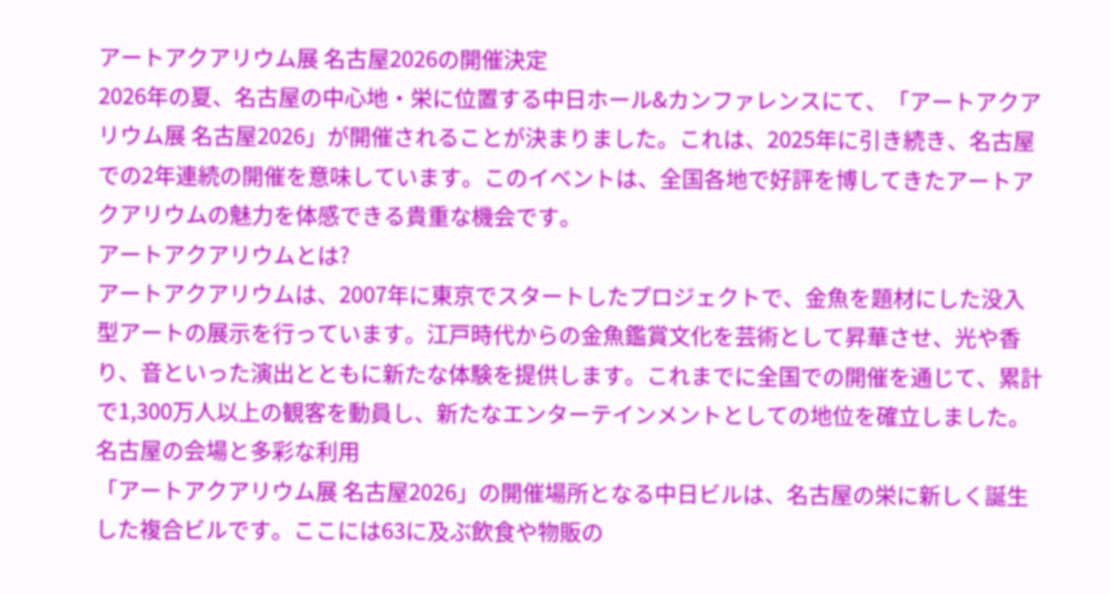アートアクアリウム展 名古屋2026の開催決定
2026年の夏、名古屋の中心地・栄に位置する中日ホール&カンファレンスにて、「アートアクアリウム展 名古屋2026」が開催されることが決まりました。これは、2025年に引き続き、名古屋での2年連続の開催を意味しています。このイベントは、全国各地で好評を博してきたアートアクアリウムの魅力を体感できる貴重な機会です。
アートアクアリウムとは?
アートアクアリウムは、2007年に東京でスタートしたプロジェクトで、金魚を題材にした没入型アートの展示を行っています。江戸時代からの金魚鑑賞文化を芸術として昇華させ、光や香り、音といった演出とともに新たな体験を提供します。これまでに全国での開催を通じて、累計で1,300万人以上の観客を動員し、新たなエンターテインメントとしての地位を確立しました。
名古屋の会場と多彩な利用
「アートアクアリウム展 名古屋2026」の開催場所となる中日ビルは、名古屋の栄に新しく誕生した複合ビルです。ここには63に及ぶ飲食や物販の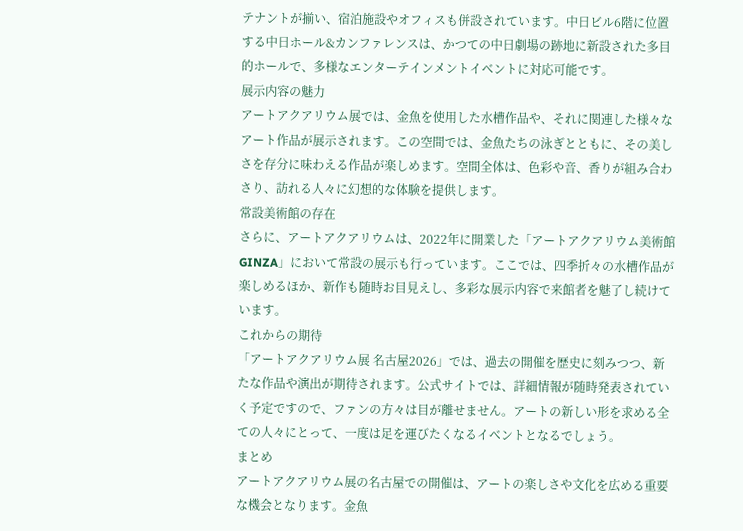テナントが揃い、宿泊施設やオフィスも併設されています。中日ビル6階に位置する中日ホール&カンファレンスは、かつての中日劇場の跡地に新設された多目的ホールで、多様なエンターテインメントイベントに対応可能です。
展示内容の魅力
アートアクアリウム展では、金魚を使用した水槽作品や、それに関連した様々なアート作品が展示されます。この空間では、金魚たちの泳ぎとともに、その美しさを存分に味わえる作品が楽しめます。空間全体は、色彩や音、香りが組み合わさり、訪れる人々に幻想的な体験を提供します。
常設美術館の存在
さらに、アートアクアリウムは、2022年に開業した「アートアクアリウム美術館 GINZA」において常設の展示も行っています。ここでは、四季折々の水槽作品が楽しめるほか、新作も随時お目見えし、多彩な展示内容で来館者を魅了し続けています。
これからの期待
「アートアクアリウム展 名古屋2026」では、過去の開催を歴史に刻みつつ、新たな作品や演出が期待されます。公式サイトでは、詳細情報が随時発表されていく予定ですので、ファンの方々は目が離せません。アートの新しい形を求める全ての人々にとって、一度は足を運びたくなるイベントとなるでしょう。
まとめ
アートアクアリウム展の名古屋での開催は、アートの楽しさや文化を広める重要な機会となります。金魚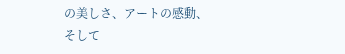の美しさ、アートの感動、そして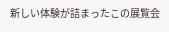新しい体験が詰まったこの展覧会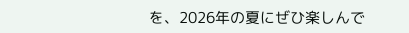を、2026年の夏にぜひ楽しんで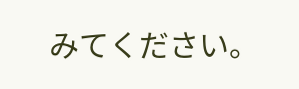みてください。